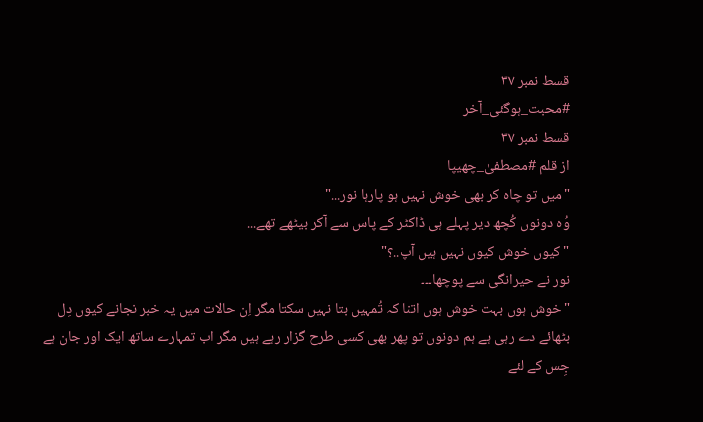قسط نمبر ۳۷
#محبت_ہوگئی_آخر
قسط نمبر ۳۷
از قلم #مصطفیٰ_چھیپا
"میں تو چاہ کر بھی خوش نہیں ہو پارہا نور..."
وُہ دونوں کُچھ دیر پہلے ہی ڈاکٹر کے پاس سے آکر بیٹھے تھے...
"کیوں خوش کیوں نہیں ہیں آپ..؟"
نور نے حیرانگی سے پوچھا۔۔۔
"خوش ہوں بہت خوش ہوں اتنا کہ تُمہیں بتا نہیں سکتا مگر اِن حالات میں یہ خبر نجانے کیوں دِل بٹھائے دے رہی ہے ہم دونوں تو پھر بھی کسی طرح گزار رہے ہیں مگر اب تمہارے ساتھ ایک اور جان ہے جِس کے لئے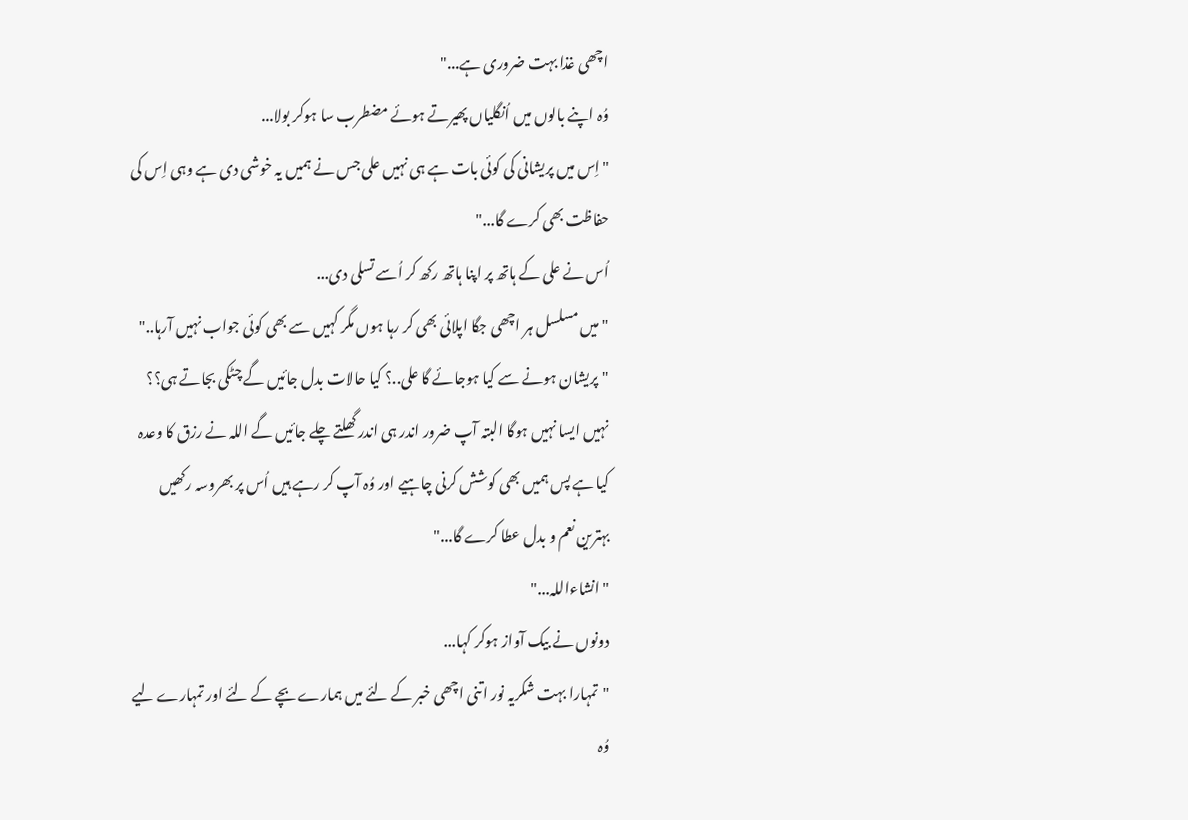اچھی غذا بہت ضروری ہے..."
وُہ اپنے بالوں میں اُنگلیاں پھیرتے ہوئے مضطرب سا ہوکر بولا...
"اِس میں پریشانی کی کوئی بات ہے ہی نہیں علی جس نے ہمیں یہ خوشی دی ہے وہی اِس کی حفاظت بھی کرے گا..."
اُس نے علی کے ہاتھ پر اپنا ہاتھ رکھ کر اُسے تسلی دی...
"میں مسلسل ہر اچھی جگا اپلائی بھی کر رہا ہوں مگر کہیں سے بھی کوئی جواب نہیں آرہا.."
"پریشان ہونے سے کیا ہوجائے گا علی..؟ کیا حالات بدل جائیں گے چٹکی بجاتے ہی؟؟ نہیں ایسا نہیں ہوگا البتہ آپ ضرور اندر ہی اندر گھلتے چلے جائیں گے اللہ نے رزق کا وعدہ کیا ہے پس ہمیں بھی کوشش کرنی چاہیے اور وُہ آپ کر رہے ہیں اُس پر بھروسہ رکھیں بہترین نعم و بدل عطا کرے گا..."
"انشاءاللہ..."
دونوں نے بیک آواز ہوکر کہا...
"تمہارا بہت شکریہ نور اتنی اچھی خبر کے لئے میں ہمارے بچے کے لئے اور تمہارے لیے وُہ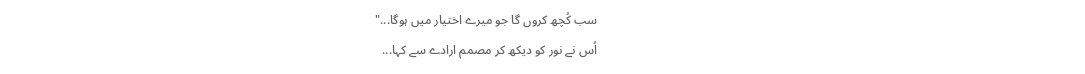سب کُچھ کروں گا جو میرے اختیار میں ہوگا..."
اُس نے نور کو دیکھ کر مصمم ارادے سے کہا...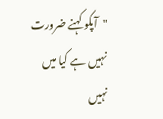"آپکو کہنے ضرورت نہیں ہے کیا میں نہیں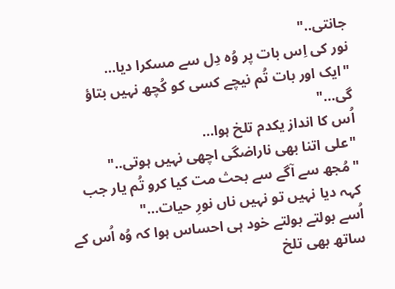جانتی.."
نور کی اِس بات پر وُہ دِل سے مسکرا دیا...
"ایک اور بات تُم نیچے کسی کو کُچھ نہیں بتاؤ گی..."
اُس کا انداز یکدم تلخ ہوا...
"علی اتنا بھی ناراضگی اچھی نہیں ہوتی.."
"مُجھ سے آگے سے بحث مت کیا کرو تُم یار جب کہہ دیا نہیں تو نہیں ناں نورِ حیات..."
اُسے بولتے بولتے خود ہی احساس ہوا کہ وُہ اُس کے ساتھ بھی تلخ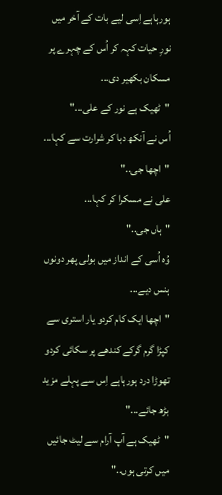ہورہاہے اِسی لیے بات کے آخر میں نورِ حیات کہہ کر اُس کے چہرے پر مسکان بکھیر دی...
"ٹھیک ہے نور کے علی..."
اُس نے آنکھ دبا کر شرارت سے کہا...
"اچھا جی.."
علی نے مسکرا کر کہا...
"ہاں جی.."
وُہ اُسی کے انداز میں بولی پھر دونوں ہنس دیے...
"اچھا ایک کام کردو یار استری سے کپڑا گرم گرکے کندھے پر سکائی کردو تھوڑا درد ہورہاہے اِس سے پہلے مزید بڑھ جائے..."
"ٹھیک ہے آپ آرام سے لیٹ جائیں میں کرتی ہوں.."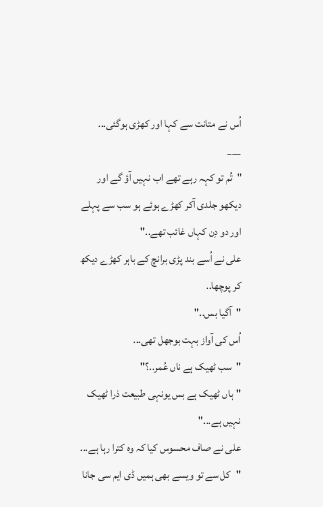اُس نے متانت سے کہا اور کھڑی ہوگئی...
___
"تُم تو کہہ رہے تھے اب نہیں آؤ گے اور دیکھو جلدی آکر کھڑے ہوئے ہو سب سے پہلے اور دو دِن کہاں غائب تھے.."
علی نے اُسے بند پڑی برانچ کے باہر کھڑے دیکھ کر پوچھا..
"آگیا بس.."
اُس کی آواز بہت بوجھل تھی...
"سب ٹھیک ہے ناں عُمر..؟"
"ہاں ٹھیک ہے بس یونہی طبیعت ذرا ٹھیک نہیں ہے..."
علی نے صاف محسوس کیا کہ وہ کترا رہا ہے...
"کل سے تو ویسے بھی ہمیں ڈی ایم سی جانا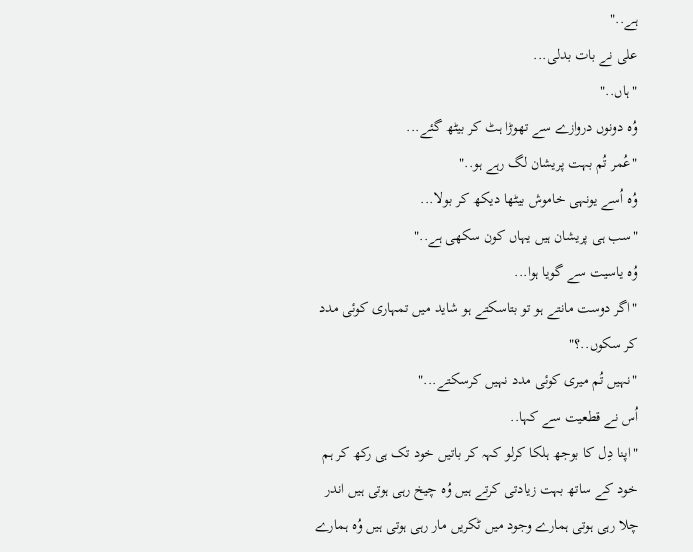ہے.."
علی نے بات بدلی...
"ہاں.."
وُہ دونوں دروازے سے تھوڑا ہٹ کر بیٹھ گئے...
"عُمر تُم بہت پریشان لگ رہے ہو.."
وُہ اُسے یونہی خاموش بیٹھا دیکھ کر بولا...
"سب ہی پریشان ہیں یہاں کون سکھی ہے.."
وُہ یاسیت سے گویا ہوا...
"اگر دوست مانتے ہو تو بتاسکتے ہو شاید میں تمہاری کوئی مدد کر سکوں..؟"
"نہیں تُم میری کوئی مدد نہیں کرسکتے..."
اُس نے قطعیت سے کہا..
"اپنا دِل کا بوجھ ہلکا کرلو کہہ کر باتیں خود تک ہی رکھ کر ہم خود کے ساتھ بہت زیادتی کرتے ہیں وُہ چیخ رہی ہوتی ہیں اندر چلا رہی ہوتی ہمارے وجود میں ٹکریں مار رہی ہوتی ہیں وُہ ہمارے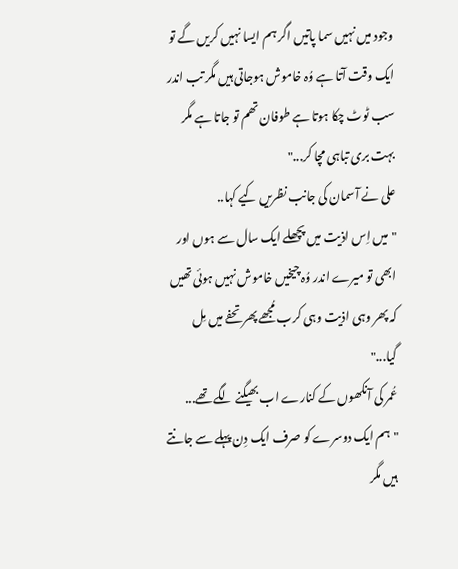وجود میں نہیں سما پاتیں اگر ہم ایسا نہیں کریں گے تو ایک وقت آتا ہے وُہ خاموش ہوجاتی ہیں مگر تب اندر سب ٹوٹ چکا ہوتا ہے طوفان تھم تو جاتا ہے مگر بہت بری تباہی مچا کر..."
علی نے آسمان کی جانب نظریں کیے کہا..
"میں اِس اذیت میں پچھلے ایک سال سے ہوں اور ابھی تو میرے اندر وُہ چیخیں خاموش نہیں ہوئی تھیں کہ پھر وہی اذیت وہی کرب مُجھے پھر تحفے میں مِل گیا..."
عُمر کی آنکھوں کے کنارے اب بھیگنے لگے تھے...
"ہم ایک دوسرے کو صرف ایک دِن پہلے سے جانتے ہیں مگر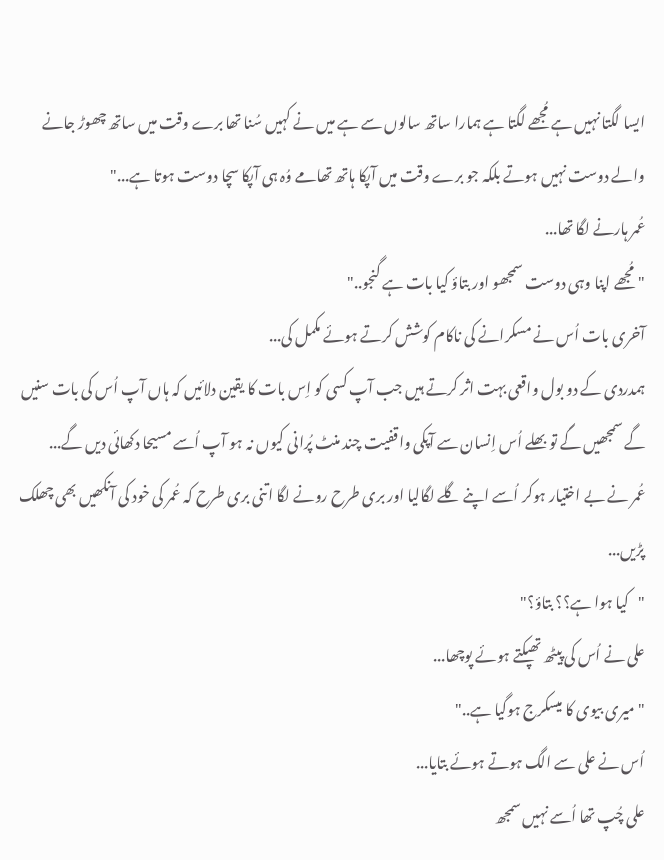ایسا لگتا نہیں ہے مُجھے لگتا ہے ہمارا ساتھ سالوں سے ہے میں نے کہیں سُنا تھا برے وقت میں ساتھ چھوڑ جانے والے دوست نہیں ہوتے بلکہ جو برے وقت میں آپکا ہاتھ تھامے وُہ ہی آپکا سچا دوست ہوتا ہے..."
عُمر ہارنے لگا تھا...
"مُجھے اپنا وہی دوست سمجھو اور بتاؤ کیا بات ہے گنجو.."
آخری بات اُس نے مسکرانے کی ناکام کوشش کرتے ہوئے مکمل کی...
ہمدردی کے دو بول واقعی بہت اثر کرتے ہیں جب آپ کسی کو اِس بات کا یقین دلائیں کہ ہاں آپ اُس کی بات سنيں گے سمجھیں گے تو بھلے اُس اِنسان سے آپکی واقفیت چند منٹ پُرانی کیوں نہ ہو آپ اُسے مسیحا دکھائی دیں گے...
عُمر نے بے اختیار ہوکر اُسے اپنے گلے لگالیا اور بری طرح رونے لگا اتنی بری طرح کہ عُمر کی خود کی آنکھیں بھی چھلک پڑیں...
"کیا ہوا ہے؟؟ بتاؤ؟"
علی نے اُس کی پیٹھ تھپکتے ہوئے پوچھا...
"میری بیوی کا میسکرج ہوگیا ہے.."
اُس نے علی سے الگ ہوتے ہوئے بتایا...
علی چُپ تھا اُسے نہیں سمجھ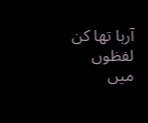آرہا تھا کن لفظوں میں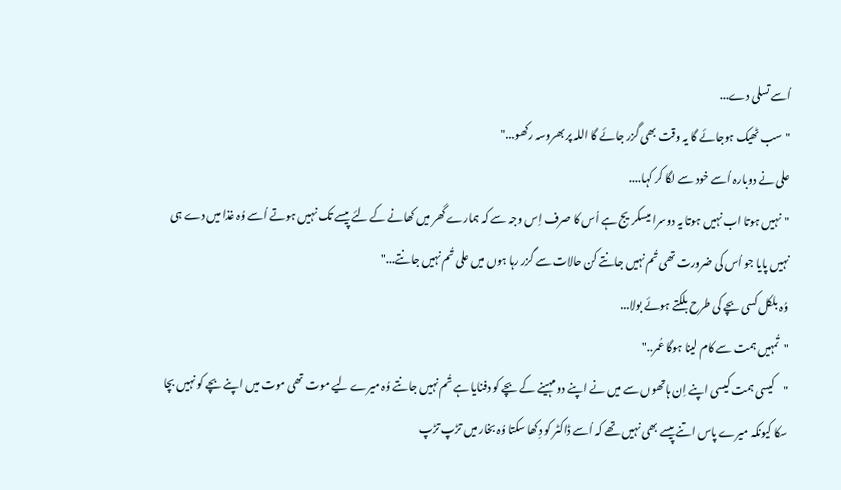اُسے تسلی دے...
"سب ٹھیک ہوجائے گا یہ وقت بھی گزر جائے گا اللہ پر بھروسہ رکھو..."
علی نے دوبارہ اُسے خود سے لگا کر کہا....
"نہیں ہوتا اب نہیں ہوتا یہ دوسرا میسکریج ہے اُس کا صرف اِس وجہ سے کہ ہمارے گھر میں کھانے کے لئے پیسے تک نہیں ہوتے اُسے وُہ غذا میں دے ہی نہیں پایا جو اُس کی ضرورت تھی تُم نہیں جانتے کن حالات سے گزر رہا ہوں میں علی تُم نہیں جانتے..."
وُہ بلکل کسی بچے کی طرح بلکتے ہوئے بولا...
"تُمہیں ہمت سے کام لینا ہوگا عُمر.."
"کیسی ہمت کیسی اپنے اِن ہاتھوں سے میں نے اپنے دو مہینے کے بچے کو دفنایا ہے تُم نہیں جانتے وُہ میرے لیے موت تھی موت میں اپنے بچے کو نہیں بچا سکا کیونکہ میرے پاس اتنے پیسے بھی نہیں تھے کہ اُسے ڈاکٹر کو دِکھا سکتا وُہ بخار میں تڑپ تڑپ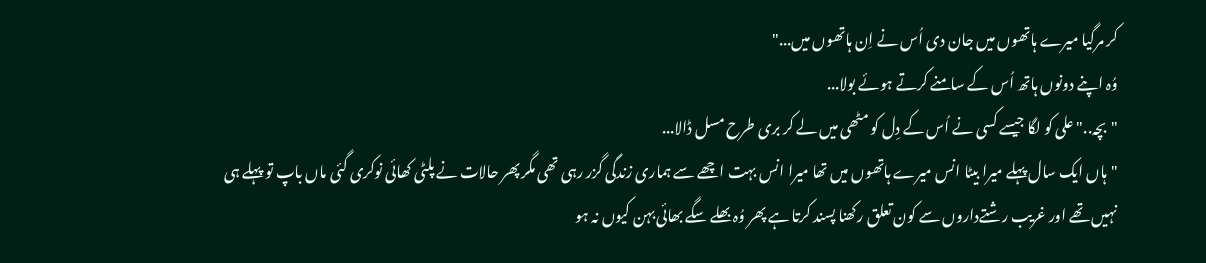کر مرگیا میرے ہاتھوں میں جان دی اُس نے اِن ہاتھوں میں..."
وُہ اپنے دونوں ہاتھ اُس کے سامنے کرتے ہوئے بولا...
"بچہ.." علی کو لگا جیسے کسی نے اُس کے دِل کو مٹھی میں لے کر بری طرح مسل ڈالا...
"ہاں ایک سال پہلے میرا بیٹا انس میرے ہاتھوں میں تھا میرا انس بہت اچھے سے ہماری زندگی گزر رہی تھی مگر پھر حالات نے پلٹی کھائی نوکری گئی ماں باپ تو پہلے ہی نہیں تھے اور غریب رشتےداروں سے کون تعلق رکھنا پسند کرتا ہے پھر وُہ بھلے سگے بھائی بہن کیوں نہ ہو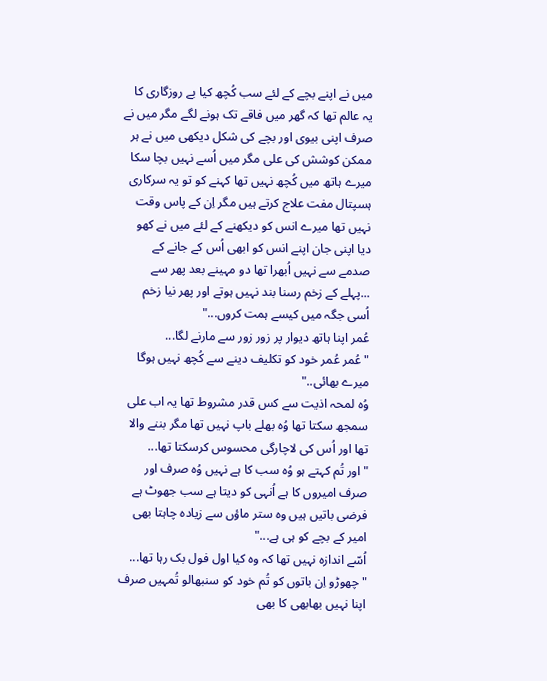میں نے اپنے بچے کے لئے سب کُچھ کیا بے روزگاری کا یہ عالم تھا کہ گھر میں فاقے تک ہونے لگے مگر میں نے صرف اپنی بیوی اور بچے کی شکل دیکھی میں نے ہر ممکن کوشش کی علی مگر میں اُسے نہیں بچا سکا میرے ہاتھ میں کُچھ نہیں تھا کہنے کو تو یہ سرکاری ہسپتال مفت علاج کرتے ہیں مگر اِن کے پاس وقت نہیں تھا میرے انس کو دیکھنے کے لئے میں نے کھو دیا اپنی جان اپنے انس کو ابھی اُس کے جانے کے صدمے سے نہیں اُبھرا تھا دو مہینے بعد پھر سے ...پہلے کے زخم رسنا بند نہیں ہوتے اور پھر نیا زخم اُسی جگہ میں کیسے ہمت کروں..."
عُمر اپنا ہاتھ دیوار پر زور زور سے مارنے لگا...
"عُمر عُمر خود کو تکلیف دینے سے کُچھ نہیں ہوگا میرے بھائی.."
وُہ لمحہ اذیت سے کس قدر مشروط تھا یہ اب علی سمجھ سکتا تھا وُہ بھلے باپ نہیں تھا مگر بننے والا تھا اور اُس کی لاچارگی محسوس کرسکتا تھا...
"اور تُم کہتے ہو وُہ سب کا ہے نہیں وُہ صرف اور صرف امیروں کا ہے اُنہی کو دیتا ہے سب جھوٹ ہے فرضی باتیں ہیں وہ ستر ماؤں سے زیادہ چاہتا بھی امیر کے بچے کو ہی ہے..."
اُسّے اندازہ نہیں تھا کہ وہ کیا اول فول بک رہا تھا...
"چھوڑو اِن باتوں کو تُم خود کو سنبھالو تُمہیں صرف اپنا نہیں بھابھی کا بھی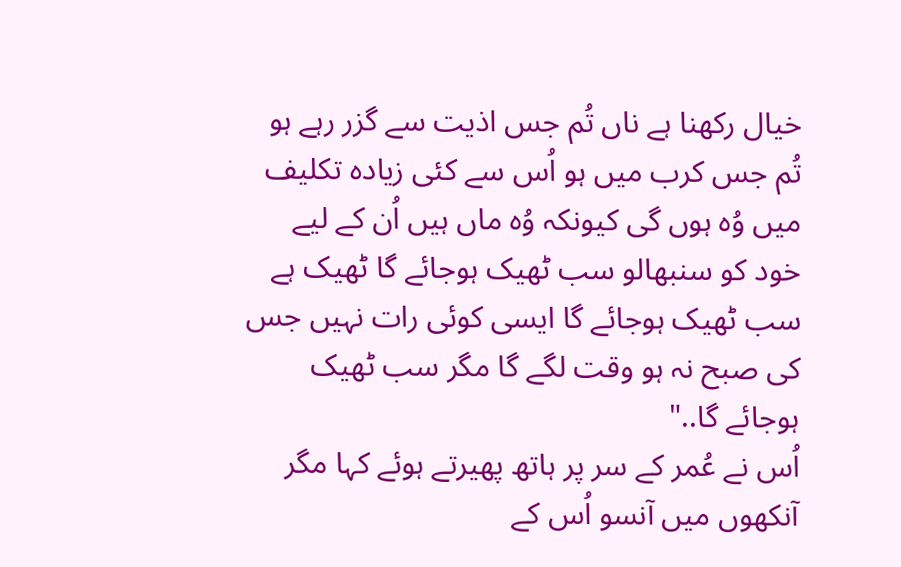خیال رکھنا ہے ناں تُم جس اذیت سے گزر رہے ہو تُم جس کرب میں ہو اُس سے کئی زیادہ تکلیف میں وُہ ہوں گی کیونکہ وُہ ماں ہیں اُن کے لیے خود کو سنبھالو سب ٹھیک ہوجائے گا ٹھیک ہے سب ٹھیک ہوجائے گا ایسی کوئی رات نہیں جس کی صبح نہ ہو وقت لگے گا مگر سب ٹھیک ہوجائے گا.."
اُس نے عُمر کے سر پر ہاتھ پھیرتے ہوئے کہا مگر آنکھوں میں آنسو اُس کے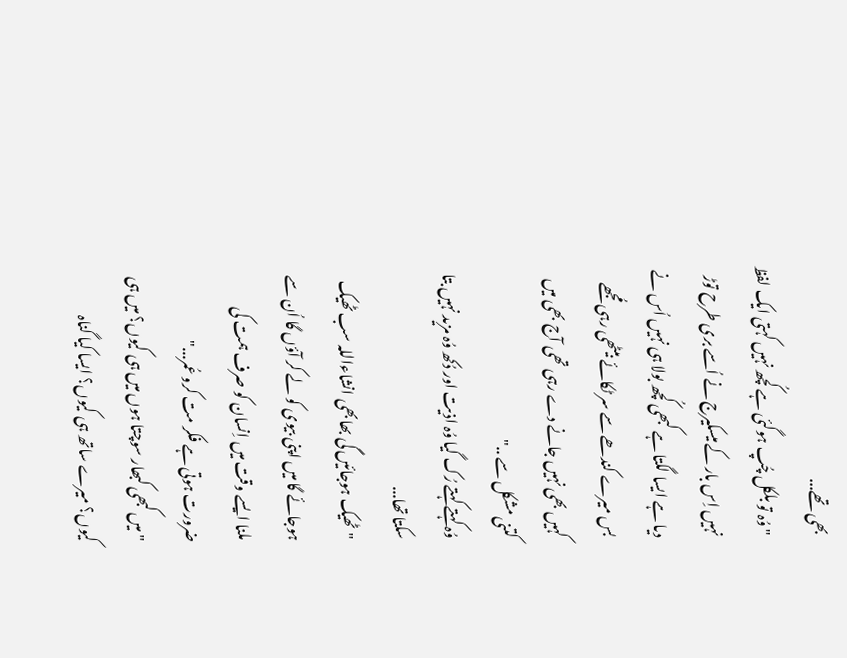بھی تھے...
"وُہ تو بلکل چُپ ہوگئی ہے کُچھ نہیں کہتی ایک لفظ نہیں اِس بار کے میسکیرج نے اُسے بری طرح توڑ دیا ہے ایسا لگتا ہے کبھی کُچھ بولا ہی نہیں اُس نے بس میرے کندھے سے سر ٹکائے بیٹھی رہی مُجھے کہیں بھی نہیں جانے دے رہی تھی آج بھی میں کتنی مشکل سے .."
وُہ کہتے کہتے رُک گیا وُہ اذیت اور دُکھ وُہ مزید نہیں بتا سکتا تھا...
"ٹھیک ہوجائیں گی بھابھی انشاءاللہ سب ٹھیک ہوجائے گا میں اپنی بیوی کو لے کر آؤں گا اُن سے ملنا ایسے وقت میں اِنسان کو صرف ہمت کی ضرورت ہوتی ہے فکر مت کرو عُمر..."
"میں کبھی کبھار سوچتا ہوں میں ہی کیوں؟ میں ہی کیوں؟ میرے ساتھ ہی کیوں؟ ایسا کیا گناہ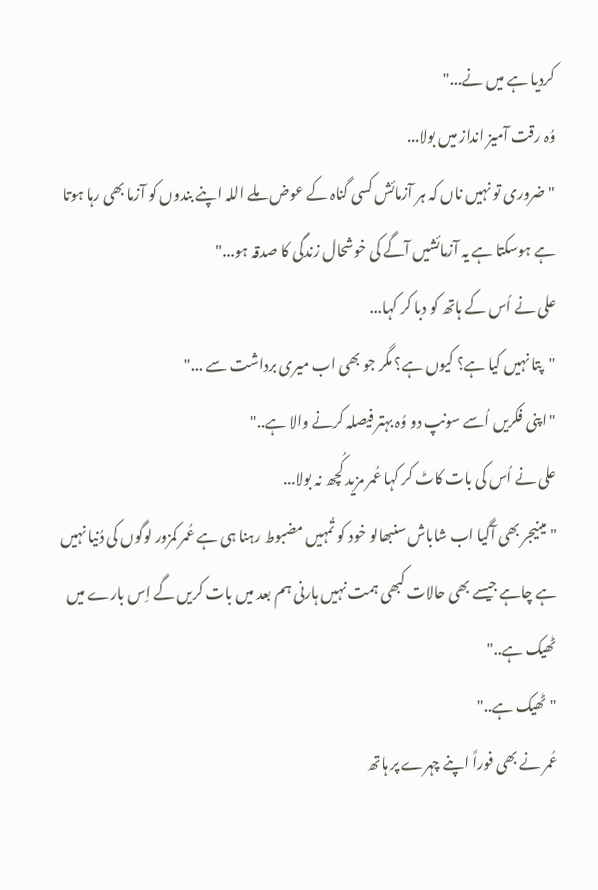کردیا ہے میں نے..."
وُہ رقت آمیز انداز میں بولا...
"ضروری تو نہیں ناں کہ ہر آزمائش کسی گناہ کے عوض ملے اللہ اپنے بندوں کو آزما بھی رہا ہوتا ہے ہوسکتا ہے یہ آزمائشیں آگے کی خوشحال زندگی کا صدقہ ہو..."
علی نے اُس کے ہاتھ کو دبا کر کہا...
"پتا نہیں کیا ہے؟ کیوں ہے؟ مگر جو بھی اب میری برداشت سے ..."
"اپنی فکریں اُسے سونپ دو وُہ بہتر فیصلہ کرنے والا ہے.."
علی نے اُس کی بات کاٹ کر کہا عُمر مزید کُچھ نہ بولا...
"مینیجر بھی آگیا اب شاباش سنبھالو خود کو تُمہیں مضبوط رہنا ہی ہے عُمر کمزور لوگوں کی دُنیا نہیں ہے چاہے جیسے بھی حالات کبھی ہمت نہیں ہارنی ہم بعد میں بات کریں گے اِس بارے میں ٹھیک ہے.."
"ٹھیک ہے.."
عُمر نے بھی فوراً اپنے چہرے پر ہاتھ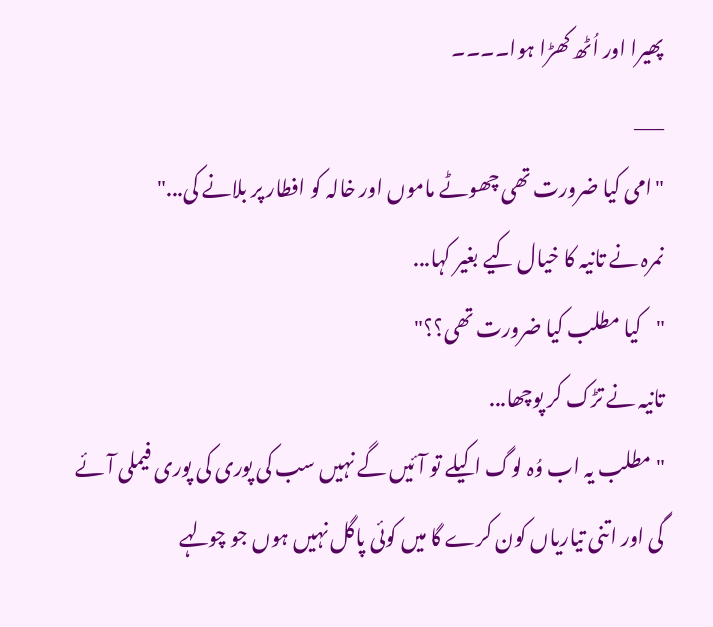پھیرا اور اُٹھ کھڑا ہوا۔۔۔۔
___
"امی کیا ضرورت تھی چھوٹے ماموں اور خالہ کو افطار پر بلانے کی..."
نمرہ نے تانیہ کا خیال کیے بغیر کہا...
"کیا مطلب کیا ضرورت تھی؟؟"
تانیہ نے تڑک کر پوچھا...
"مطلب یہ اب وُہ لوگ اکیلے تو آئیں گے نہیں سب کی پوری کی پوری فیملی آئے گی اور اتنی تیاریاں کون کرے گا میں کوئی پاگل نہیں ہوں جو چولہے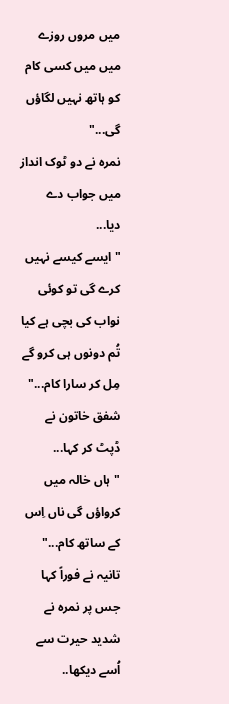میں مروں روزے میں میں کسی کام کو ہاتھ نہیں لگاؤں گی..."
نمرہ نے دو ٹوک انداز میں جواب دے دیا...
"ایسے کیسے نہیں کرے گی تو کوئی نواب کی بچی ہے کیا تُم دونوں ہی کرو گے مِل کر سارا کام..."
شفق خاتون نے ڈپٹ کر کہا...
"ہاں خالہ میں کرواؤں گی ناں اِس کے ساتھ کام..."
تانیہ نے فوراً کہا جس پر نمرہ نے شدید حیرت سے اُسے دیکھا..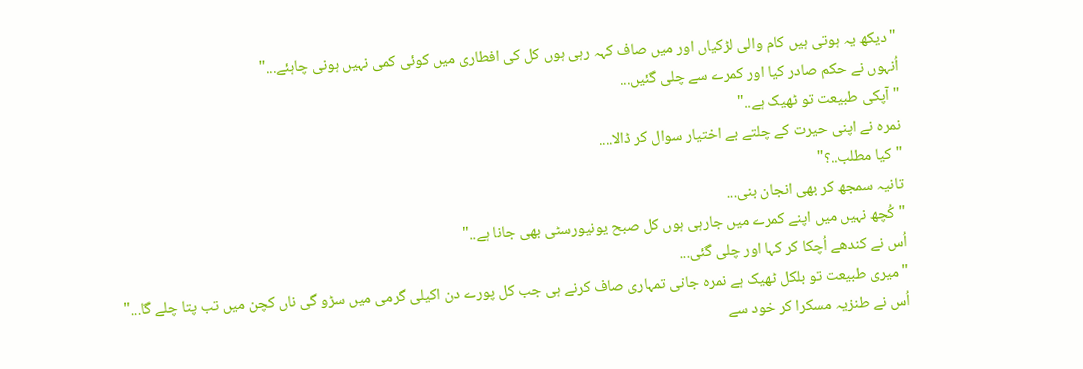"دیکھ یہ ہوتی ہیں کام والی لڑکیاں اور میں صاف کہہ رہی ہوں کل کی افطاری میں کوئی کمی نہیں ہونی چاہئے..."
اُنہوں نے حکم صادر کیا اور کمرے سے چلی گئیں...
"آپکی طبیعت تو ٹھیک ہے.."
نمرہ نے اپنی حیرت کے چلتے بے اختیار سوال کر ڈالا....
"کیا مطلب..؟"
تانیہ سمجھ کر بھی انجان بنی...
"کُچھ نہیں میں اپنے کمرے میں جارہی ہوں کل صبح یونیورسٹی بھی جانا ہے.."
اُس نے کندھے اُچکا کر کہا اور چلی گئی...
"میری طبیعت تو بلکل ٹھیک ہے نمرہ جانی تمہاری صاف کرنے ہی جب کل پورے دن اکیلی گرمی میں سڑو گی ناں کچن میں تب پتا چلے گا..."
اُس نے طنزیہ مسکرا کر خود سے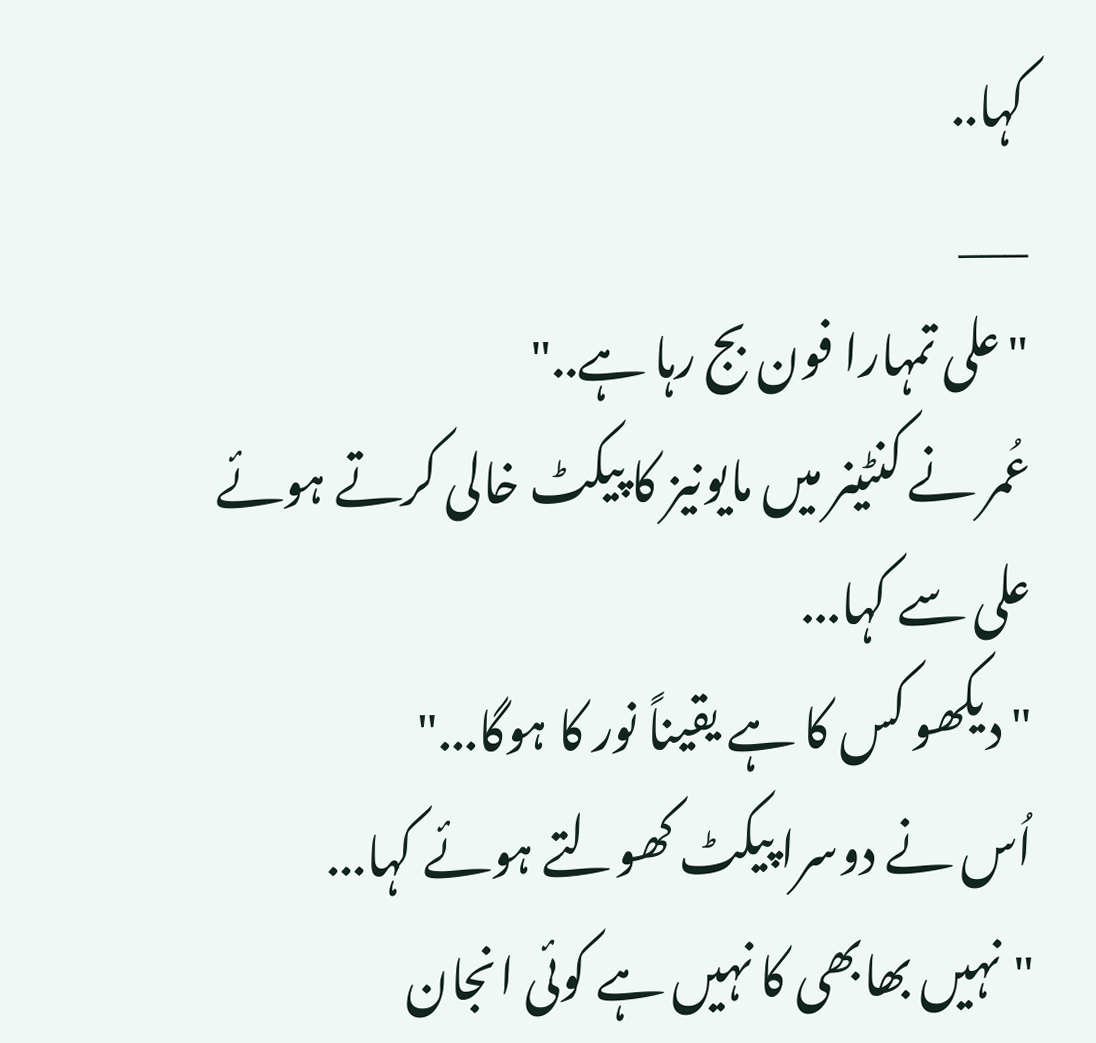کہا..
___
"علی تمہارا فون بج رہا ہے.."
عُمر نے کنٹینر میں مایونیز کا پیکٹ خالی کرتے ہوئے علی سے کہا...
"دیکھو کس کا ہے یقیناً نور کا ہوگا..."
اُس نے دوسرا پیکٹ کھولتے ہوئے کہا...
"نہیں بھابھی کا نہیں ہے کوئی انجان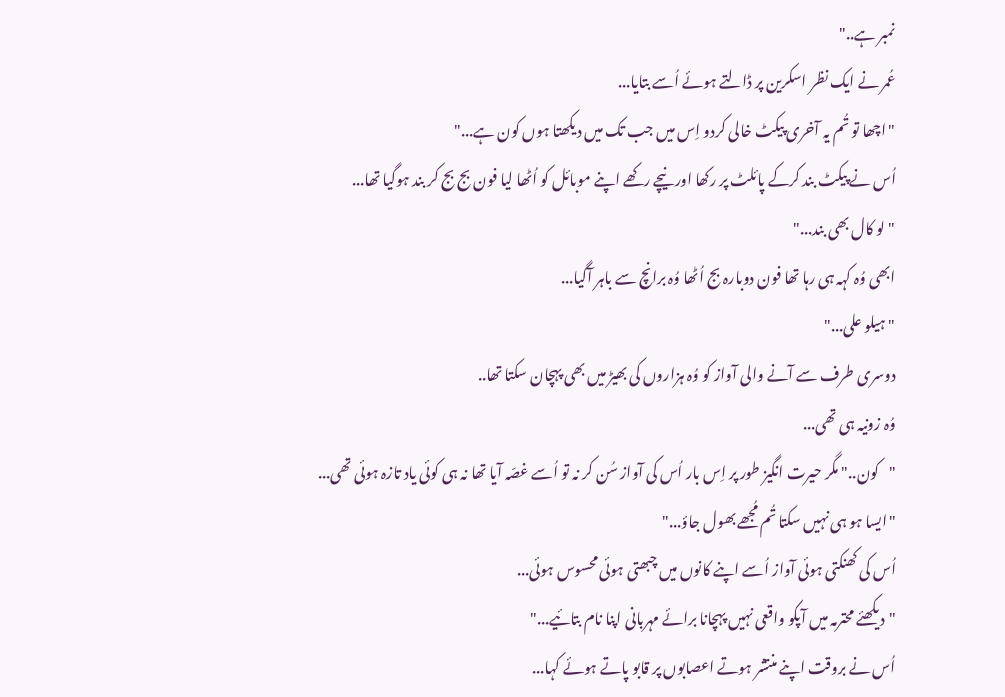نمبر ہے.."
عُمر نے ایک نظر اسکرین پر ڈالتے ہوئے اُسے بتایا...
"اچھا تو تُم یہ آخری پیکٹ خالی کردو اِس میں جب تک میں دیکھتا ہوں کون ہے..."
اُس نے پیکٹ بند کرکے پائلٹ پر رکھا اور نیچے رکھے اپنے موبائل کو اُٹھا لیا فون بج بج کر بند ہوگیا تھا...
"لو کال بھی بند..."
ابھی وُہ کہہ ہی رہا تھا فون دوبارہ بج اُٹھا وُہ برانچ سے باہر آگیا...
"ہیلو علی..."
دوسری طرف سے آنے والی آواز کو وُہ ہزاروں کی بھیڑ میں بھی پہچان سکتا تھا..
وُہ زونیہ ہی تھی...
"کون.." مگر حیرت انگیز طور پر اِس بار اُس کی آواز سُن کر نہ تو اُسے غصّہ آیا تھا نہ ہی کوئی یاد تازہ ہوئی تھی...
"ایسا ہو ہی نہیں سکتا تُم مُجھے بھول جاؤ..."
اُس کی کھنکتی ہوئی آواز اُسے اپنے کانوں میں چبھتی ہوئی محسوس ہوئی...
"دیکھئے محترمہ میں آپکو واقعی نہیں پہچانا برائے مہربانی اپنا نام بتائیے..."
اُس نے بروقت اپنے منتشر ہوتے اعصابوں پر قابو پاتے ہوئے کہا...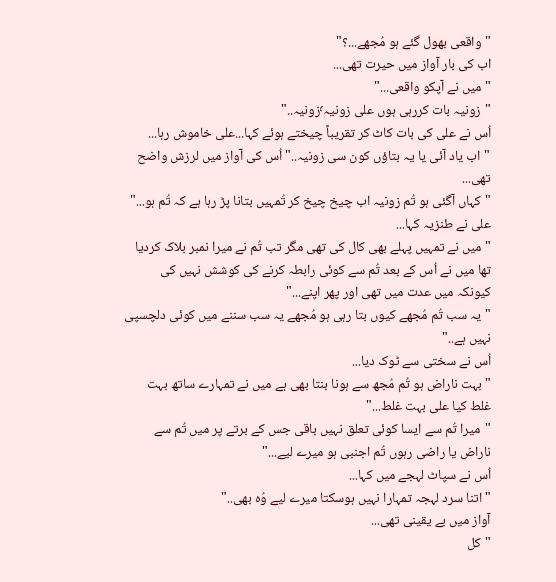"واقعی بھول گئے ہو مُجھے...؟"
اب کی بار آواز میں حیرت تھی...
"میں نے آپکو واقعی..."
"زونیہ بات کررہی ہوں علی زونیہ٬زونیہ.."
اُس نے علی کی بات کاٹ کر تقریباً چیختے ہوئے کہا...علی خاموش رہا...
"اب یاد آئی یا یہ بتاؤں کون سی زونیہ.." اُس کی آواز میں لرزش واضح تھی...
"کہاں آگئی ہو تُم زونيہ اب چیخ چیخ کر تُمہیں بتانا پڑ رہا ہے کہ تُم ہو..."
علی نے طنزیہ کہا...
"میں نے تمہیں پہلے بھی کال کی تھی مگر تب تُم نے میرا نمبر بلاک کردیا تھا میں نے اُس کے بعد تُم سے کوئی رابطہ کرنے کی کوشش نہیں کی کیونکہ میں عدت میں تھی اور پھر اپنے..."
"یہ سب تُم مُجھے کیوں بتا رہی ہو مُجھے یہ سب سننے میں کوئی دلچسپی نہیں ہے.."
اُس نے سختی سے ٹوک دیا...
"بہت ناراض ہو تُم مُجھ سے ہونا بنتا بھی ہے میں نے تمہارے ساتھ بہت غلط کیا علی بہت غلط..."
"میرا تُم سے ایسا کوئی تعلق نہیں باقی جس کے برتے پر میں تُم سے ناراض یا راضی رہوں تُم اجنبی ہو میرے لیے..."
اُس نے سپاٹ لہجے میں کہا...
"اتنا سرد لہجہ تمہارا نہیں ہوسکتا میرے لیے وُہ بھی.."
آواز میں بے یقینی تھی...
"كل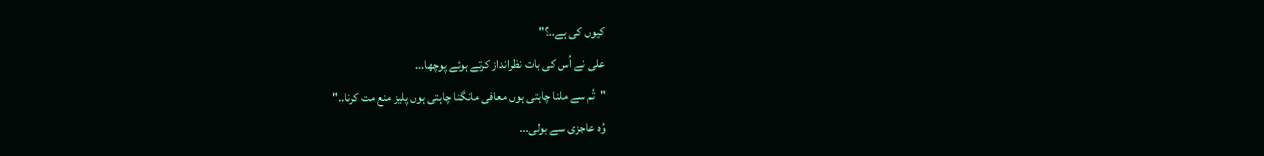کیوں کی ہے..؟"
علی نے اُس کی بات نظرانداز کرتے ہوئے پوچھا...
"تُم سے ملنا چاہتی ہوں معافی مانگنا چاہتی ہوں پلیز منع مت کرنا.."
وُہ عاجزی سے بولی...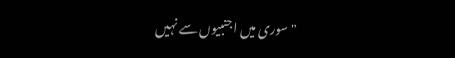"سوری میں اجنبیوں سے نہیں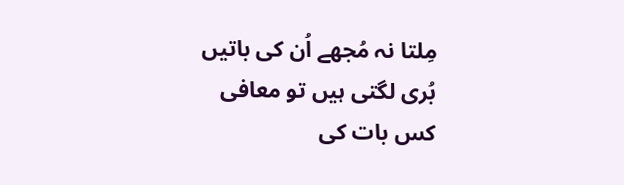مِلتا نہ مُجھے اُن کی باتیں بُری لگتی ہیں تو معافی کس بات کی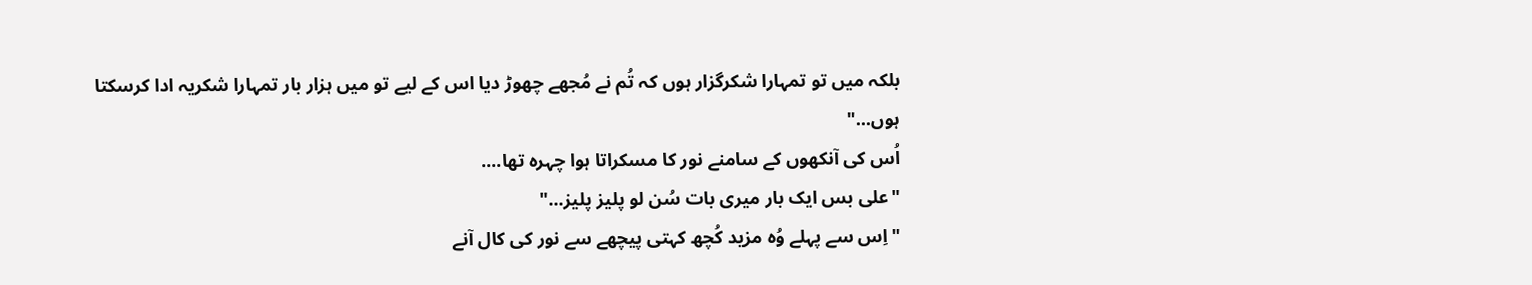بلکہ میں تو تمہارا شکرگزار ہوں کہ تُم نے مُجھے چھوڑ دیا اس کے لیے تو میں ہزار بار تمہارا شکریہ ادا کرسکتا ہوں..."
اُس کی آنکھوں کے سامنے نور کا مسکراتا ہوا چہرہ تھا....
"علی بس ایک بار میری بات سُن لو پلیز پلیز..."
"اِس سے پہلے وُہ مزید کُچھ کہتی پیچھے سے نور کی کال آنے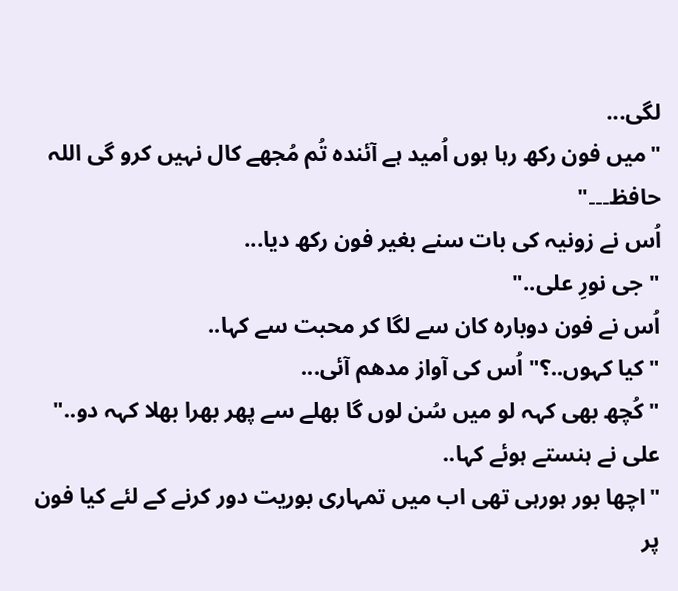لگی...
"میں فون رکھ رہا ہوں اُمید ہے آئندہ تُم مُجھے کال نہیں کرو گی اللہ حافظ۔۔۔"
اُس نے زونیہ کی بات سنے بغیر فون رکھ دیا...
"جی نورِ علی.."
اُس نے فون دوبارہ کان سے لگا کر محبت سے کہا..
"کیا کہوں..؟" اُس کی آواز مدھم آئی...
"کُچھ بھی کہہ لو میں سُن لوں گا بھلے سے پھر بھرا بھلا کہہ دو.."
علی نے ہنستے ہوئے کہا..
"اچھا بور ہورہی تھی اب میں تمہاری بوریت دور کرنے کے لئے کیا فون پر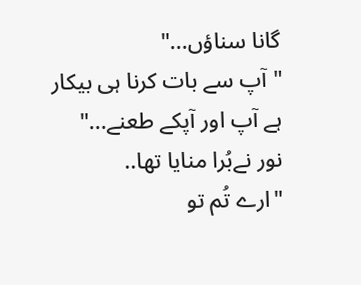گانا سناؤں..."
"آپ سے بات کرنا ہی بیکار ہے آپ اور آپکے طعنے..."
نور نےبُرا منایا تھا..
"ارے تُم تو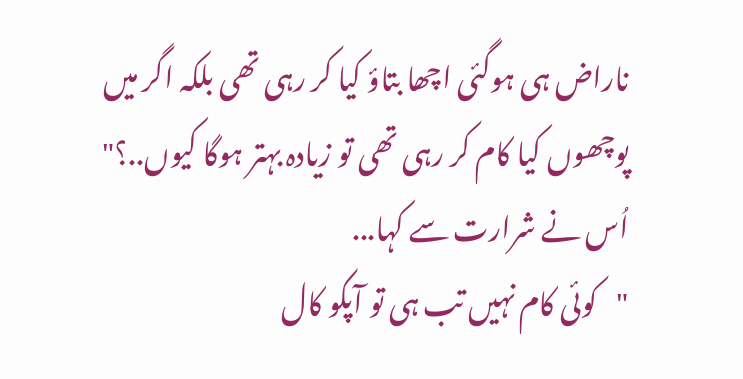ناراض ہی ہوگئی اچھا بتاؤ کیا کر رہی تھی بلکہ اگر میں پوچھوں کیا کام کر رہی تھی تو زیادہ بہتر ہوگا کیوں..؟"
اُس نے شرارت سے کہا...
"کوئی کام نہیں تب ہی تو آپکو کال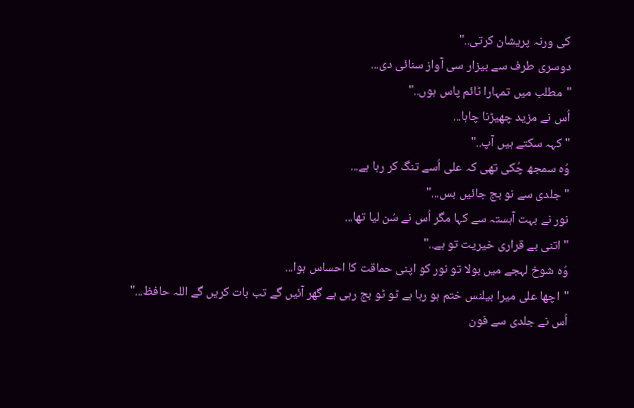کی ورنہ پریشان کرتی.."
دوسری طرف سے بیزار سی آواز سنائی دی...
"مطلب میں تمہارا ٹائم پاس ہوں.."
اُس نے مزید چھیڑنا چاہا...
"کہہ سکتے ہیں آپ.."
وُہ سمجھ چُکی تھی کہ علی اُسے تنگ کر رہا ہے...
"جلدی سے نو بج جائیں بس..."
نور نے بہت آہستہ سے کہا مگر اُس نے سُن لیا تھا...
"اتنی بے قراری خیریت تو ہے.."
وُہ شوخ لہجے میں بولا تو نور کو اپنی حماقت کا احساس ہوا...
"اچھا علی میرا بیلنس ختم ہو رہا ہے ٹو ٹو بج رہی ہے گھر آئیں گے تب بات کریں گے اللہ حافظ..."
اُس نے جلدی سے فون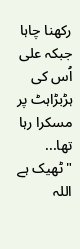رکھنا چاہا جبکہ علی اُس کی ہڑبڑاہٹ پر مسکرا رہا تھا...
"ٹھیک ہے اللہ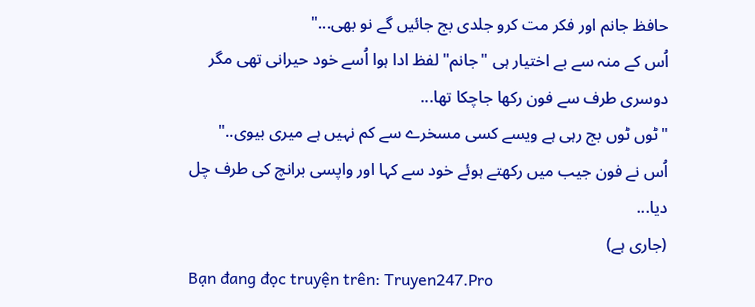حافظ جانم اور فکر مت کرو جلدی بج جائیں گے نو بھی..."
اُس کے منہ سے بے اختیار ہی "جانم" لفظ ادا ہوا اُسے خود حیرانی تھی مگر دوسری طرف سے فون رکھا جاچکا تھا...
"ٹوں ٹوں بج رہی ہے ویسے کسی مسخرے سے کم نہیں ہے میری بیوی.."
اُس نے فون جیب میں رکھتے ہوئے خود سے کہا اور واپسی برانچ کی طرف چل دیا...
(جاری ہے)
Bạn đang đọc truyện trên: Truyen247.Pro